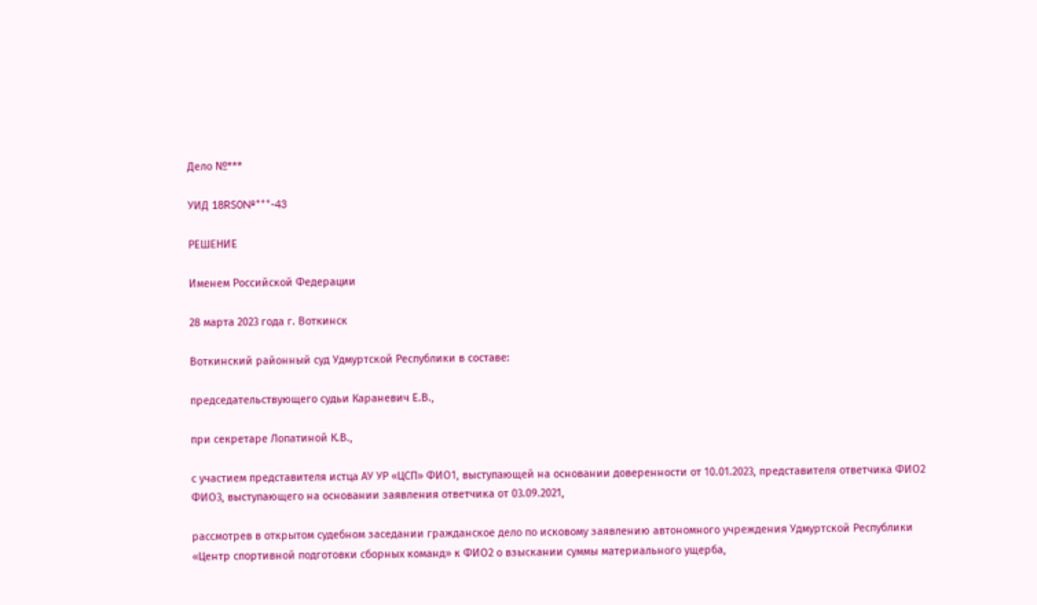Дело №***

УИД 18RS0№***-43

РЕШЕНИЕ

Именем Российской Федерации

28 марта 2023 года г. Воткинск

Воткинский районный суд Удмуртской Республики в составе:

председательствующего судьи Караневич Е.В.,

при секретаре Лопатиной К.В.,

с участием представителя истца АУ УР «ЦСП» ФИО1, выступающей на основании доверенности от 10.01.2023, представителя ответчика ФИО2 ФИО3, выступающего на основании заявления ответчика от 03.09.2021,

рассмотрев в открытом судебном заседании гражданское дело по исковому заявлению автономного учреждения Удмуртской Республики «Центр спортивной подготовки сборных команд» к ФИО2 о взыскании суммы материального ущерба,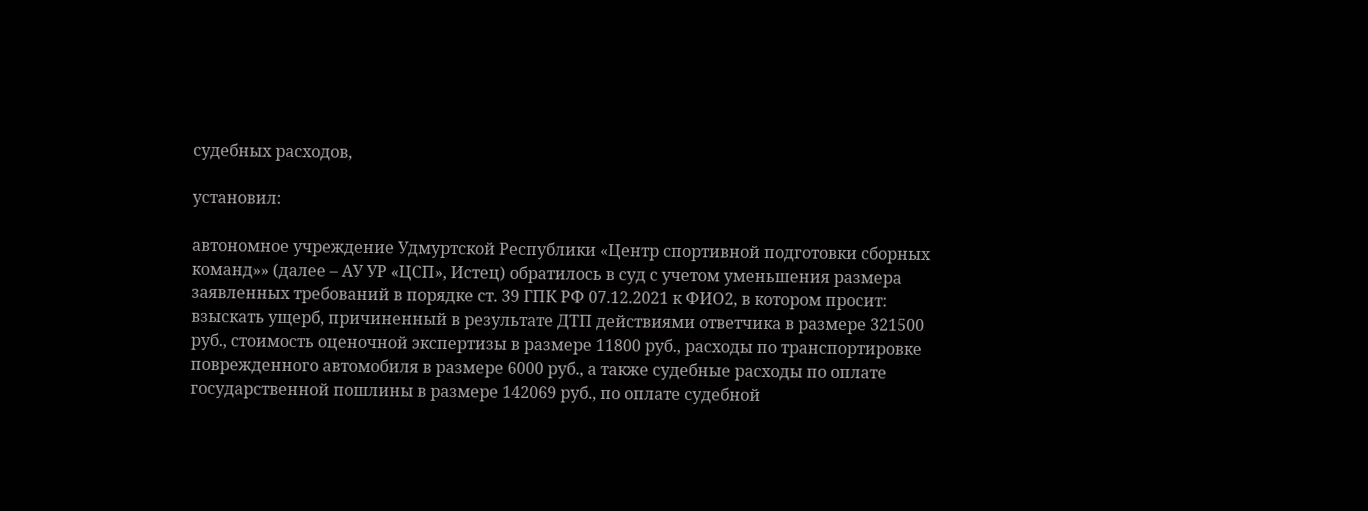судебных расходов,

установил:

автономное учреждение Удмуртской Республики «Центр спортивной подготовки сборных команд»» (далее – АУ УР «ЦСП», Истец) обратилось в суд с учетом уменьшения размера заявленных требований в порядке ст. 39 ГПК РФ 07.12.2021 к ФИО2, в котором просит: взыскать ущерб, причиненный в результате ДТП действиями ответчика в размере 321500 руб., стоимость оценочной экспертизы в размере 11800 руб., расходы по транспортировке поврежденного автомобиля в размере 6000 руб., а также судебные расходы по оплате государственной пошлины в размере 142069 руб., по оплате судебной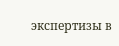экспертизы в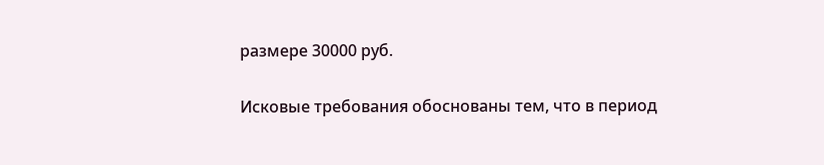размере 30000 руб.

Исковые требования обоснованы тем, что в период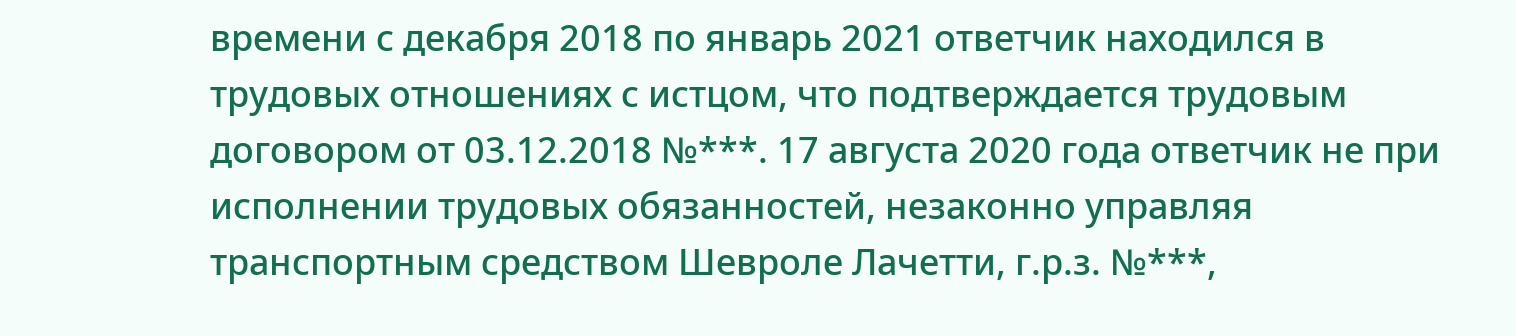времени с декабря 2018 по январь 2021 ответчик находился в трудовых отношениях с истцом, что подтверждается трудовым договором от 03.12.2018 №***. 17 августа 2020 года ответчик не при исполнении трудовых обязанностей, незаконно управляя транспортным средством Шевроле Лачетти, г.р.з. №***,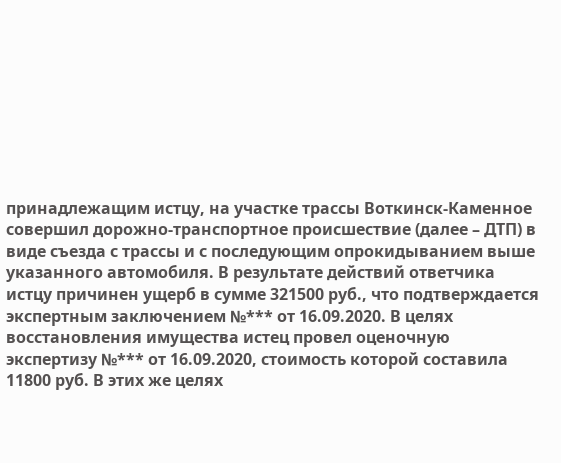принадлежащим истцу, на участке трассы Воткинск-Каменное совершил дорожно-транспортное происшествие (далее – ДТП) в виде съезда с трассы и с последующим опрокидыванием выше указанного автомобиля. В результате действий ответчика истцу причинен ущерб в сумме 321500 руб., что подтверждается экспертным заключением №*** от 16.09.2020. В целях восстановления имущества истец провел оценочную экспертизу №*** от 16.09.2020, стоимость которой составила 11800 руб. В этих же целях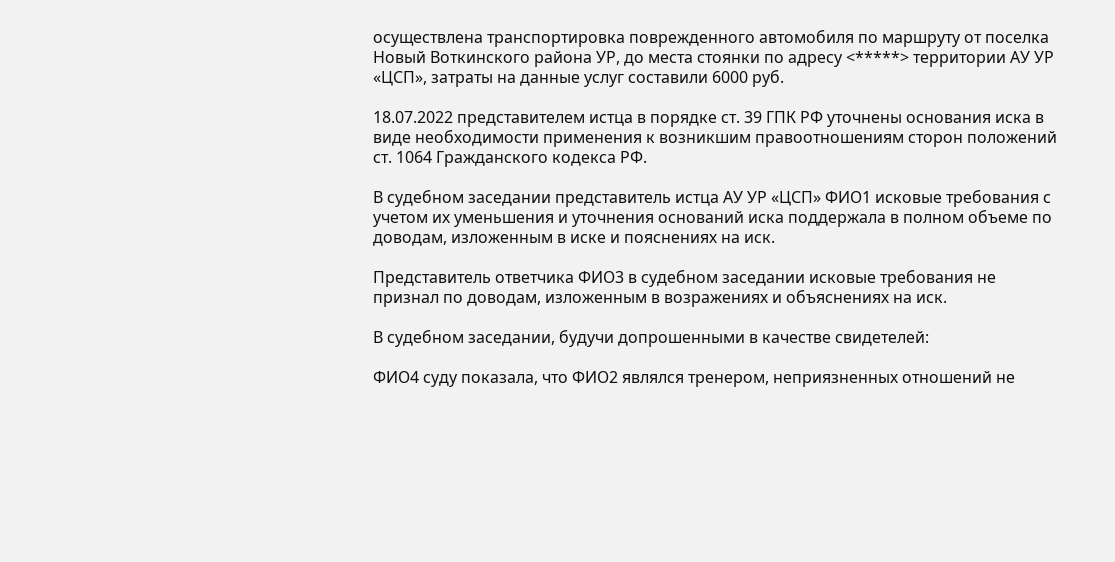осуществлена транспортировка поврежденного автомобиля по маршруту от поселка Новый Воткинского района УР, до места стоянки по адресу <*****> территории АУ УР «ЦСП», затраты на данные услуг составили 6000 руб.

18.07.2022 представителем истца в порядке ст. 39 ГПК РФ уточнены основания иска в виде необходимости применения к возникшим правоотношениям сторон положений ст. 1064 Гражданского кодекса РФ.

В судебном заседании представитель истца АУ УР «ЦСП» ФИО1 исковые требования с учетом их уменьшения и уточнения оснований иска поддержала в полном объеме по доводам, изложенным в иске и пояснениях на иск.

Представитель ответчика ФИО3 в судебном заседании исковые требования не признал по доводам, изложенным в возражениях и объяснениях на иск.

В судебном заседании, будучи допрошенными в качестве свидетелей:

ФИО4 суду показала, что ФИО2 являлся тренером, неприязненных отношений не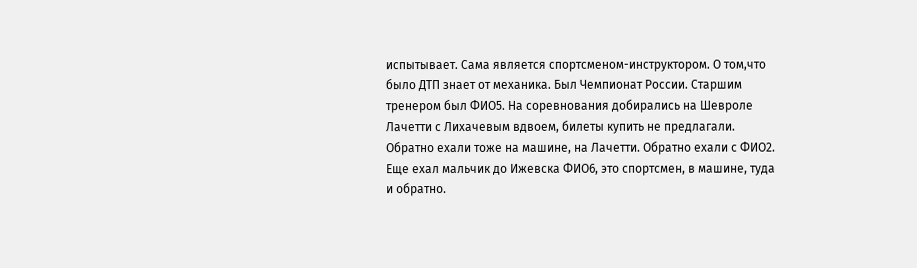испытывает. Сама является спортсменом-инструктором. О том,что было ДТП знает от механика. Был Чемпионат России. Старшим тренером был ФИО5. На соревнования добирались на Шевроле Лачетти с Лихачевым вдвоем, билеты купить не предлагали. Обратно ехали тоже на машине, на Лачетти. Обратно ехали с ФИО2. Еще ехал мальчик до Ижевска ФИО6, это спортсмен, в машине, туда и обратно.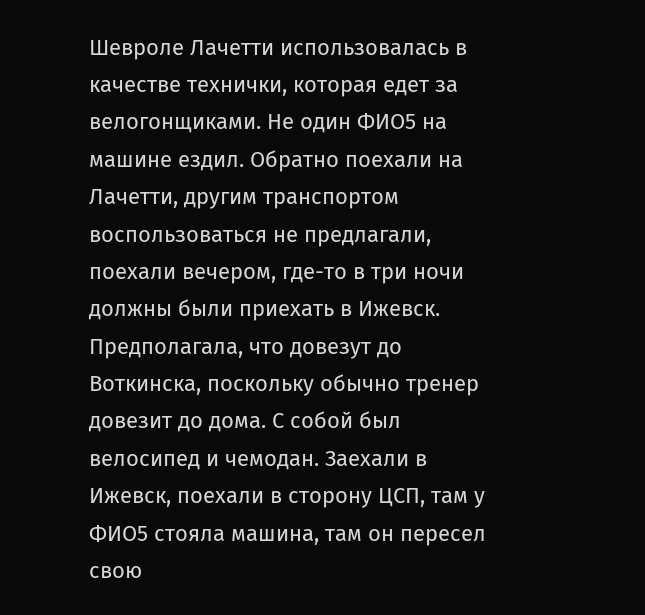Шевроле Лачетти использовалась в качестве технички, которая едет за велогонщиками. Не один ФИО5 на машине ездил. Обратно поехали на Лачетти, другим транспортом воспользоваться не предлагали, поехали вечером, где-то в три ночи должны были приехать в Ижевск. Предполагала, что довезут до Воткинска, поскольку обычно тренер довезит до дома. С собой был велосипед и чемодан. Заехали в Ижевск, поехали в сторону ЦСП, там у ФИО5 стояла машина, там он пересел свою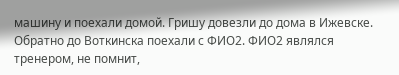машину и поехали домой. Гришу довезли до дома в Ижевске. Обратно до Воткинска поехали с ФИО2. ФИО2 являлся тренером, не помнит,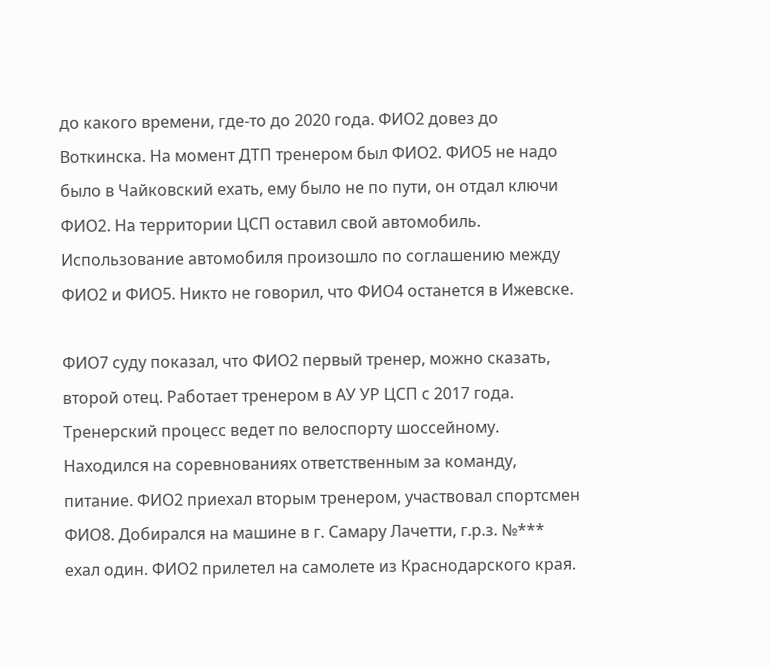до какого времени, где-то до 2020 года. ФИО2 довез до Воткинска. На момент ДТП тренером был ФИО2. ФИО5 не надо было в Чайковский ехать, ему было не по пути, он отдал ключи ФИО2. На территории ЦСП оставил свой автомобиль. Использование автомобиля произошло по соглашению между ФИО2 и ФИО5. Никто не говорил, что ФИО4 останется в Ижевске.

ФИО7 суду показал, что ФИО2 первый тренер, можно сказать, второй отец. Работает тренером в АУ УР ЦСП с 2017 года. Тренерский процесс ведет по велоспорту шоссейному. Находился на соревнованиях ответственным за команду, питание. ФИО2 приехал вторым тренером, участвовал спортсмен ФИО8. Добирался на машине в г. Самару Лачетти, г.р.з. №*** ехал один. ФИО2 прилетел на самолете из Краснодарского края.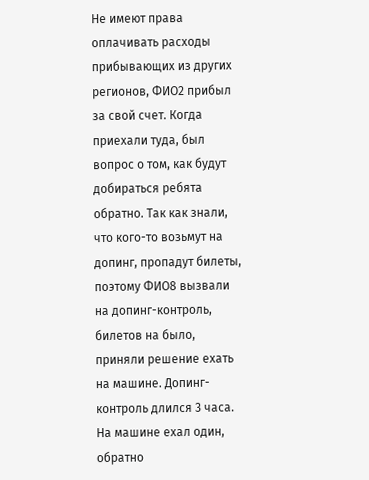Не имеют права оплачивать расходы прибывающих из других регионов, ФИО2 прибыл за свой счет. Когда приехали туда, был вопрос о том, как будут добираться ребята обратно. Так как знали, что кого-то возьмут на допинг, пропадут билеты, поэтому ФИО8 вызвали на допинг-контроль, билетов на было, приняли решение ехать на машине. Допинг-контроль длился 3 часа. На машине ехал один, обратно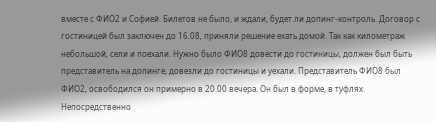вместе с ФИО2 и Софией. Билетов не было, и ждали, будет ли допинг-контроль. Договор с гостиницей был заключен до 16.08, приняли решение ехать домой. Так как километраж небольшой, сели и поехали. Нужно было ФИО8 довести до гостиницы, должен был быть представитель на допинге, довезли до гостиницы и уехали. Представитель ФИО8 был ФИО2, освободился он примерно в 20.00 вечера. Он был в форме, в туфлях. Непосредственно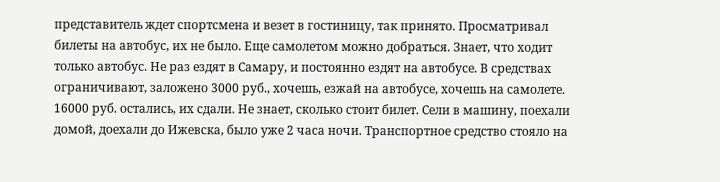представитель ждет спортсмена и везет в гостиницу, так принято. Просматривал билеты на автобус, их не было. Еще самолетом можно добраться. Знает, что ходит только автобус. Не раз ездят в Самару, и постоянно ездят на автобусе. В средствах ограничивают, заложено 3000 руб., хочешь, езжай на автобусе, хочешь на самолете. 16000 руб. остались, их сдали. Не знает, сколько стоит билет. Сели в машину, поехали домой, доехали до Ижевска, было уже 2 часа ночи. Транспортное средство стояло на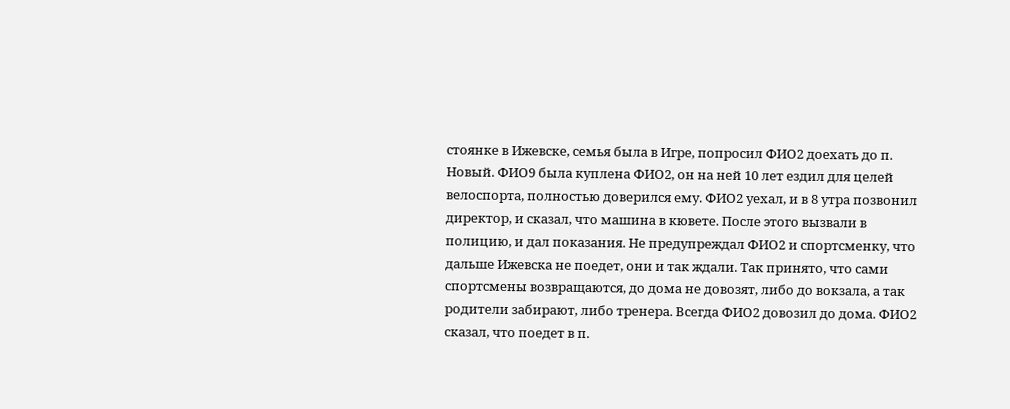стоянке в Ижевске, семья была в Игре, попросил ФИО2 доехать до п. Новый. ФИО9 была куплена ФИО2, он на ней 10 лет ездил для целей велоспорта, полностью доверился ему. ФИО2 уехал, и в 8 утра позвонил директор, и сказал, что машина в кювете. После этого вызвали в полицию, и дал показания. Не предупреждал ФИО2 и спортсменку, что дальше Ижевска не поедет, они и так ждали. Так принято, что сами спортсмены возвращаются, до дома не довозят, либо до вокзала, а так родители забирают, либо тренера. Всегда ФИО2 довозил до дома. ФИО2 сказал, что поедет в п.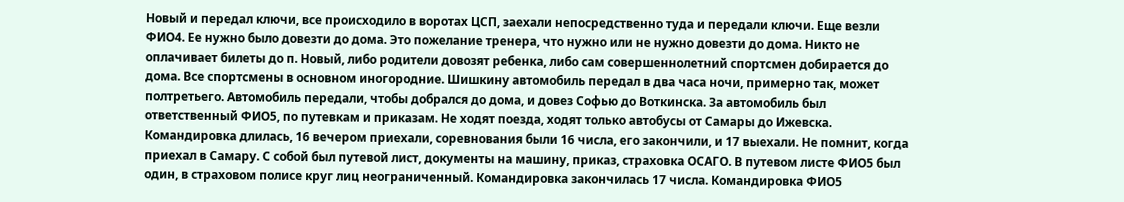Новый и передал ключи, все происходило в воротах ЦСП, заехали непосредственно туда и передали ключи. Еще везли ФИО4. Ее нужно было довезти до дома. Это пожелание тренера, что нужно или не нужно довезти до дома. Никто не оплачивает билеты до п. Новый, либо родители довозят ребенка, либо сам совершеннолетний спортсмен добирается до дома. Все спортсмены в основном иногородние. Шишкину автомобиль передал в два часа ночи, примерно так, может полтретьего. Автомобиль передали, чтобы добрался до дома, и довез Софью до Воткинска. За автомобиль был ответственный ФИО5, по путевкам и приказам. Не ходят поезда, ходят только автобусы от Самары до Ижевска. Командировка длилась, 16 вечером приехали, соревнования были 16 числа, его закончили, и 17 выехали. Не помнит, когда приехал в Самару. С собой был путевой лист, документы на машину, приказ, страховка ОСАГО. В путевом листе ФИО5 был один, в страховом полисе круг лиц неограниченный. Командировка закончилась 17 числа. Командировка ФИО5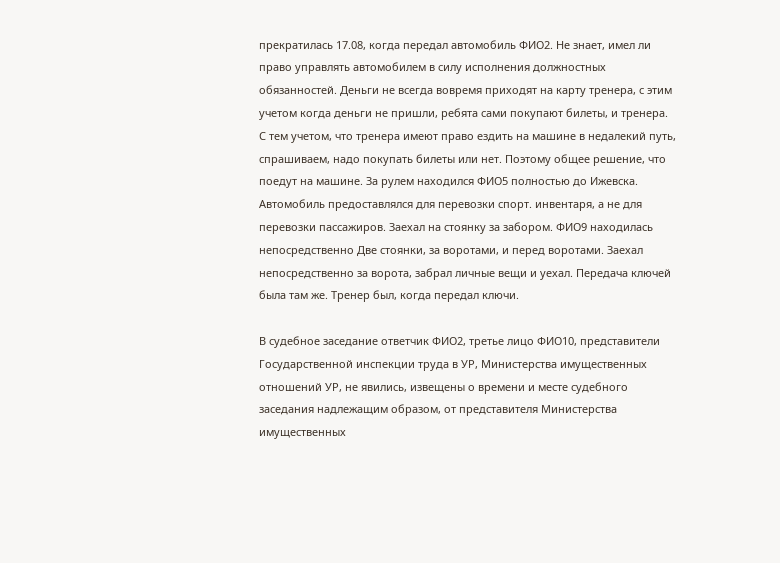прекратилась 17.08, когда передал автомобиль ФИО2. Не знает, имел ли право управлять автомобилем в силу исполнения должностных обязанностей. Деньги не всегда вовремя приходят на карту тренера, с этим учетом когда деньги не пришли, ребята сами покупают билеты, и тренера. С тем учетом, что тренера имеют право ездить на машине в недалекий путь, спрашиваем, надо покупать билеты или нет. Поэтому общее решение, что поедут на машине. За рулем находился ФИО5 полностью до Ижевска. Автомобиль предоставлялся для перевозки спорт. инвентаря, а не для перевозки пассажиров. Заехал на стоянку за забором. ФИО9 находилась непосредственно Две стоянки, за воротами, и перед воротами. Заехал непосредственно за ворота, забрал личные вещи и уехал. Передача ключей была там же. Тренер был, когда передал ключи.

В судебное заседание ответчик ФИО2, третье лицо ФИО10, представители Государственной инспекции труда в УР, Министерства имущественных отношений УР, не явились, извещены о времени и месте судебного заседания надлежащим образом, от представителя Министерства имущественных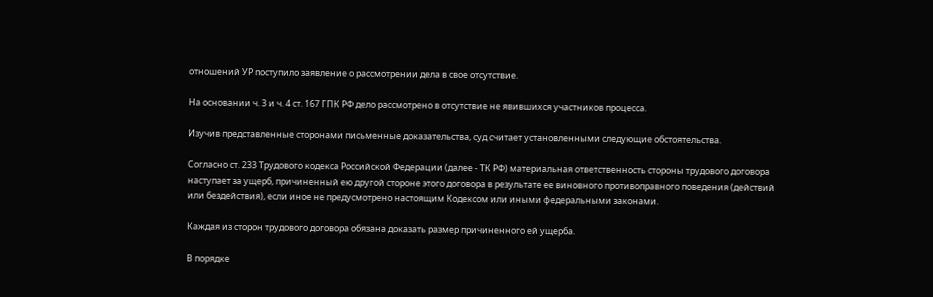отношений УР поступило заявление о рассмотрении дела в свое отсутствие.

На основании ч. 3 и ч. 4 ст. 167 ГПК РФ дело рассмотрено в отсутствие не явившихся участников процесса.

Изучив представленные сторонами письменные доказательства, суд считает установленными следующие обстоятельства.

Согласно ст. 233 Трудового кодекса Российской Федерации (далее - ТК РФ) материальная ответственность стороны трудового договора наступает за ущерб, причиненный ею другой стороне этого договора в результате ее виновного противоправного поведения (действий или бездействия), если иное не предусмотрено настоящим Кодексом или иными федеральными законами.

Каждая из сторон трудового договора обязана доказать размер причиненного ей ущерба.

В порядке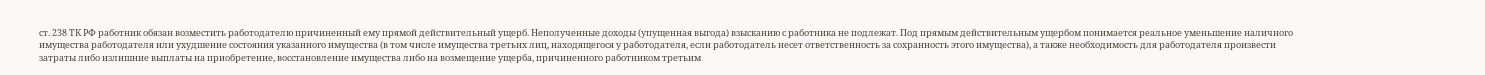ст. 238 ТК РФ работник обязан возместить работодателю причиненный ему прямой действительный ущерб. Неполученные доходы (упущенная выгода) взысканию с работника не подлежат. Под прямым действительным ущербом понимается реальное уменьшение наличного имущества работодателя или ухудшение состояния указанного имущества (в том числе имущества третьих лиц, находящегося у работодателя, если работодатель несет ответственность за сохранность этого имущества), а также необходимость для работодателя произвести затраты либо излишние выплаты на приобретение, восстановление имущества либо на возмещение ущерба, причиненного работником третьим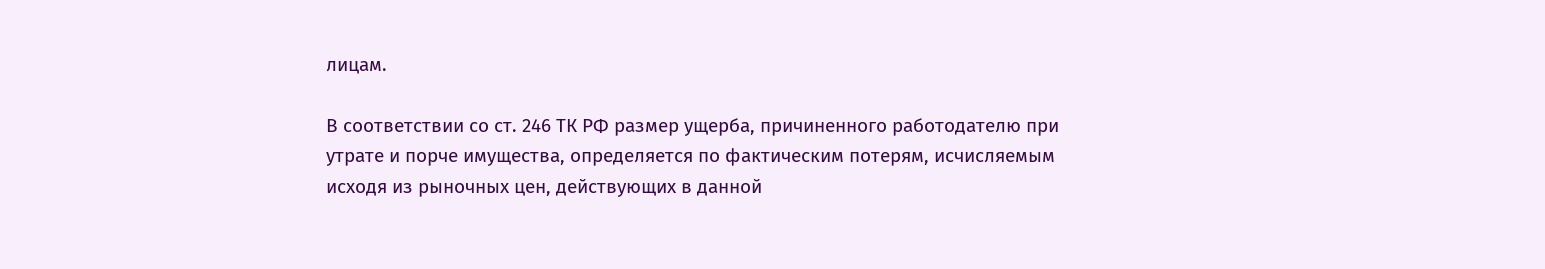лицам.

В соответствии со ст. 246 ТК РФ размер ущерба, причиненного работодателю при утрате и порче имущества, определяется по фактическим потерям, исчисляемым исходя из рыночных цен, действующих в данной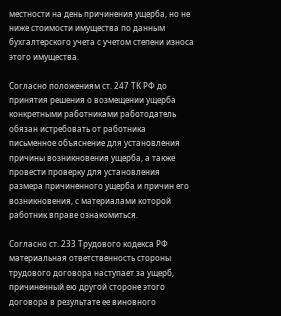местности на день причинения ущерба, но не ниже стоимости имущества по данным бухгалтерского учета с учетом степени износа этого имущества.

Согласно положениям ст. 247 ТК РФ до принятия решения о возмещении ущерба конкретными работниками работодатель обязан истребовать от работника письменное объяснение для установления причины возникновения ущерба, а также провести проверку для установления размера причиненного ущерба и причин его возникновения, с материалами которой работник вправе ознакомиться.

Согласно ст. 233 Трудового кодекса РФ материальная ответственность стороны трудового договора наступает за ущерб, причиненный ею другой стороне этого договора в результате ее виновного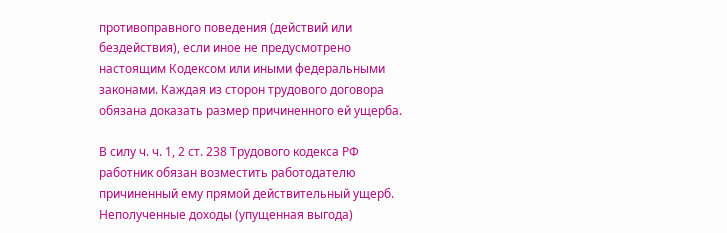противоправного поведения (действий или бездействия), если иное не предусмотрено настоящим Кодексом или иными федеральными законами. Каждая из сторон трудового договора обязана доказать размер причиненного ей ущерба.

В силу ч. ч. 1, 2 ст. 238 Трудового кодекса РФ работник обязан возместить работодателю причиненный ему прямой действительный ущерб. Неполученные доходы (упущенная выгода)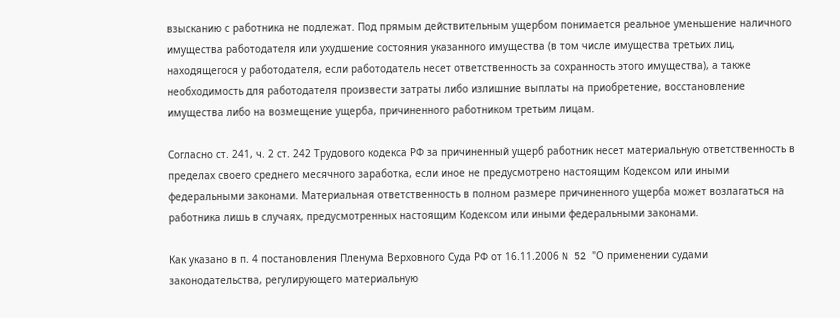взысканию с работника не подлежат. Под прямым действительным ущербом понимается реальное уменьшение наличного имущества работодателя или ухудшение состояния указанного имущества (в том числе имущества третьих лиц, находящегося у работодателя, если работодатель несет ответственность за сохранность этого имущества), а также необходимость для работодателя произвести затраты либо излишние выплаты на приобретение, восстановление имущества либо на возмещение ущерба, причиненного работником третьим лицам.

Согласно ст. 241, ч. 2 ст. 242 Трудового кодекса РФ за причиненный ущерб работник несет материальную ответственность в пределах своего среднего месячного заработка, если иное не предусмотрено настоящим Кодексом или иными федеральными законами. Материальная ответственность в полном размере причиненного ущерба может возлагаться на работника лишь в случаях, предусмотренных настоящим Кодексом или иными федеральными законами.

Как указано в п. 4 постановления Пленума Верховного Суда РФ от 16.11.2006 N 52 "О применении судами законодательства, регулирующего материальную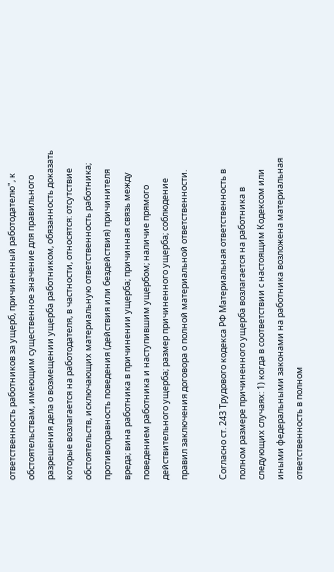ответственность работников за ущерб, причиненный работодателю", к обстоятельствам, имеющим существенное значение для правильного разрешения дела о возмещении ущерба работником, обязанность доказать которые возлагается на работодателя, в частности, относятся: отсутствие обстоятельств, исключающих материальную ответственность работника; противоправность поведения (действия или бездействия) причинителя вреда; вина работника в причинении ущерба; причинная связь между поведением работника и наступившим ущербом; наличие прямого действительного ущерба; размер причиненного ущерба; соблюдение правил заключения договора о полной материальной ответственности.

Согласно ст. 243 Трудового кодекса РФ Материальная ответственность в полном размере причиненного ущерба возлагается на работника в следующих случаях: 1) когда в соответствии с настоящим Кодексом или иными федеральными законами на работника возложена материальная ответственность в полном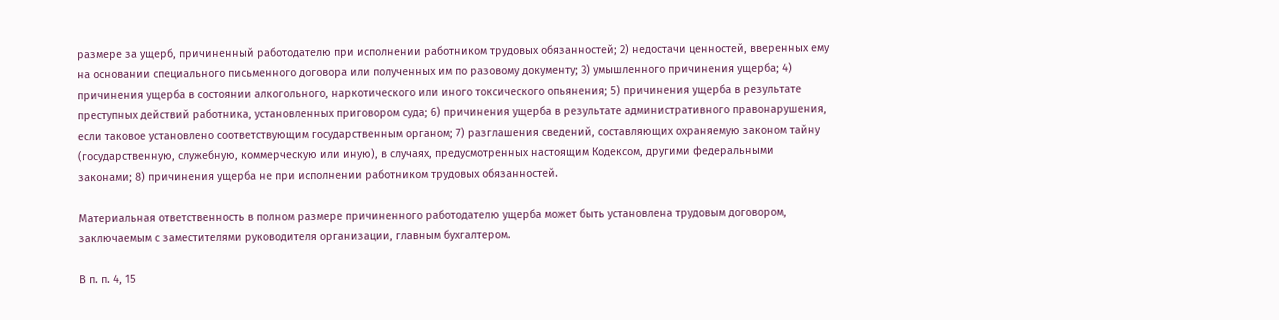размере за ущерб, причиненный работодателю при исполнении работником трудовых обязанностей; 2) недостачи ценностей, вверенных ему на основании специального письменного договора или полученных им по разовому документу; 3) умышленного причинения ущерба; 4) причинения ущерба в состоянии алкогольного, наркотического или иного токсического опьянения; 5) причинения ущерба в результате преступных действий работника, установленных приговором суда; 6) причинения ущерба в результате административного правонарушения, если таковое установлено соответствующим государственным органом; 7) разглашения сведений, составляющих охраняемую законом тайну (государственную, служебную, коммерческую или иную), в случаях, предусмотренных настоящим Кодексом, другими федеральными законами; 8) причинения ущерба не при исполнении работником трудовых обязанностей.

Материальная ответственность в полном размере причиненного работодателю ущерба может быть установлена трудовым договором, заключаемым с заместителями руководителя организации, главным бухгалтером.

В п. п. 4, 15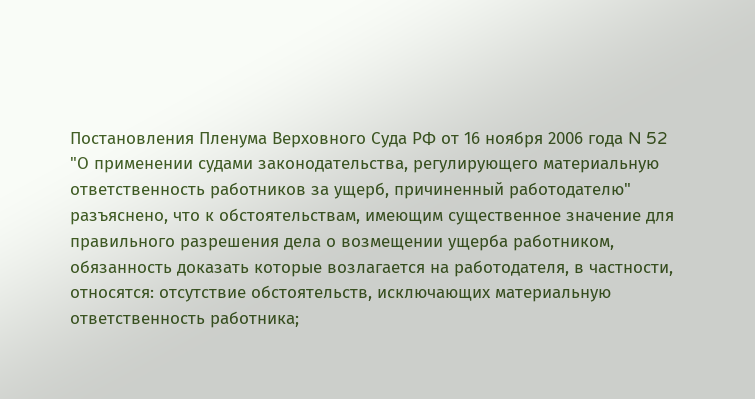Постановления Пленума Верховного Суда РФ от 16 ноября 2006 года N 52 "О применении судами законодательства, регулирующего материальную ответственность работников за ущерб, причиненный работодателю" разъяснено, что к обстоятельствам, имеющим существенное значение для правильного разрешения дела о возмещении ущерба работником, обязанность доказать которые возлагается на работодателя, в частности, относятся: отсутствие обстоятельств, исключающих материальную ответственность работника;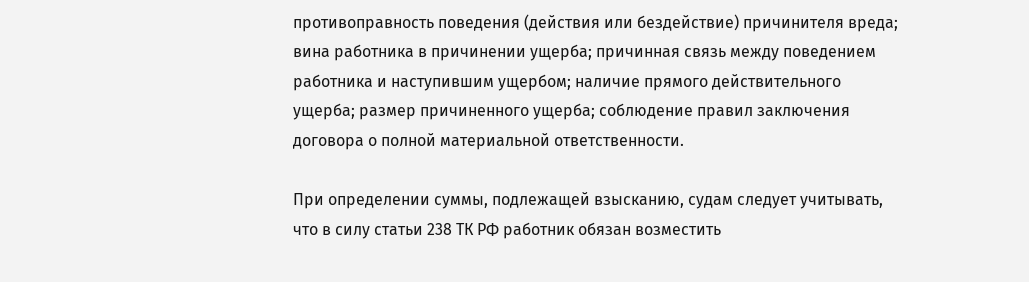противоправность поведения (действия или бездействие) причинителя вреда; вина работника в причинении ущерба; причинная связь между поведением работника и наступившим ущербом; наличие прямого действительного ущерба; размер причиненного ущерба; соблюдение правил заключения договора о полной материальной ответственности.

При определении суммы, подлежащей взысканию, судам следует учитывать, что в силу статьи 238 ТК РФ работник обязан возместить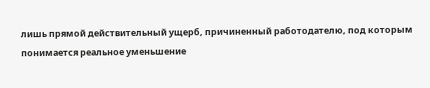лишь прямой действительный ущерб, причиненный работодателю, под которым понимается реальное уменьшение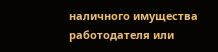наличного имущества работодателя или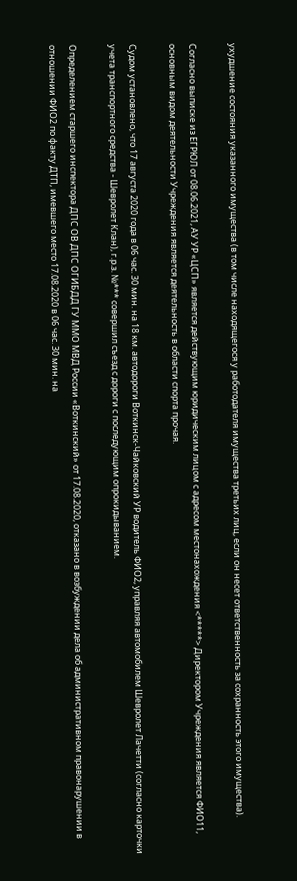ухудшение состояния указанного имущества (в том числе находящегося у работодателя имущества третьих лиц, если он несет ответственность за сохранность этого имущества).

Согласно выписке из ЕГРЮЛ от 08.06.2021, АУ УР «ЦСП» является действующим юридическим лицом с адресом местонахождения <*****> Директором Учреждения является ФИО11, основным видом деятельности Учреждения является деятельность в области спорта прочая.

Судом установлено, что 17 августа 2020 года в 06 час. 30 мин. на 18 км. автодороги Воткинск-Чайковский УР водитель ФИО2, управляя автомобилем Шевролет Лачетти (согласно карточки учета транспортного средства - Шевролет Клан), г.р.з. №*** совершил съезд с дороги с последующим опрокидыванием.

Определением старшего инспектора ДПС ОВ ДПС ОГИБДД ГУ ММО МВД России «Воткинский» от 17.08.2020, отказано в возбуждении дела об административном правонарушении в отношении ФИО2 по факту ДТП, имевшего место 17.08.2020 в 06 час. 30 мин. на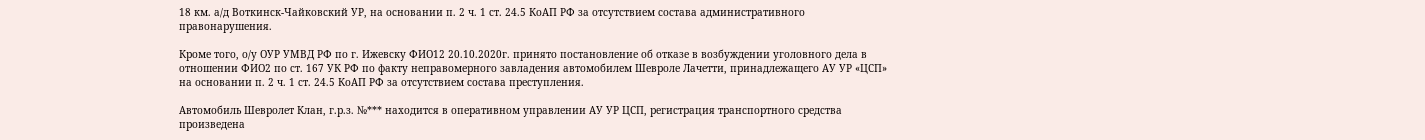18 км. а/д Воткинск-Чайковский УР, на основании п. 2 ч. 1 ст. 24.5 КоАП РФ за отсутствием состава административного правонарушения.

Кроме того, о/у ОУР УМВД РФ по г. Ижевску ФИО12 20.10.2020г. принято постановление об отказе в возбуждении уголовного дела в отношении ФИО2 по ст. 167 УК РФ по факту неправомерного завладения автомобилем Шевроле Лачетти, принадлежащего АУ УР «ЦСП» на основании п. 2 ч. 1 ст. 24.5 КоАП РФ за отсутствием состава преступления.

Автомобиль Шевролет Клан, г.р.з. №*** находится в оперативном управлении АУ УР ЦСП, регистрация транспортного средства произведена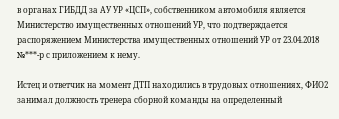в органах ГИБДД за АУ УР «ЦСП», собственником автомобиля является Министерство имущественных отношений УР, что подтверждается распоряжением Министерства имущественных отношений УР от 23.04.2018 №***-р с приложением к нему.

Истец и ответчик на момент ДТП находились в трудовых отношениях, ФИО2 занимал должность тренера сборной команды на определенный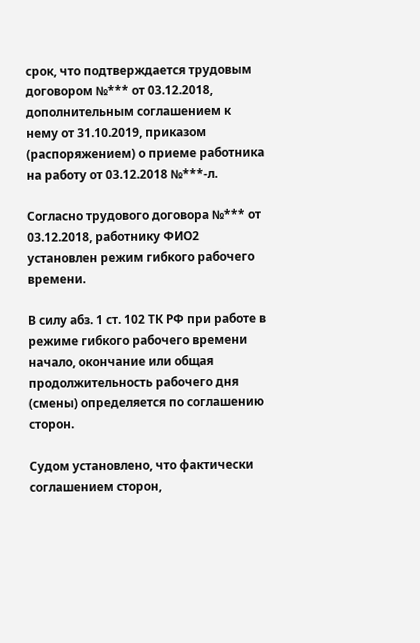срок, что подтверждается трудовым договором №*** от 03.12.2018, дополнительным соглашением к нему от 31.10.2019, приказом (распоряжением) о приеме работника на работу от 03.12.2018 №***-л.

Согласно трудового договора №*** от 03.12.2018, работнику ФИО2 установлен режим гибкого рабочего времени.

В силу абз. 1 ст. 102 ТК РФ при работе в режиме гибкого рабочего времени начало, окончание или общая продолжительность рабочего дня (смены) определяется по соглашению сторон.

Судом установлено, что фактически соглашением сторон,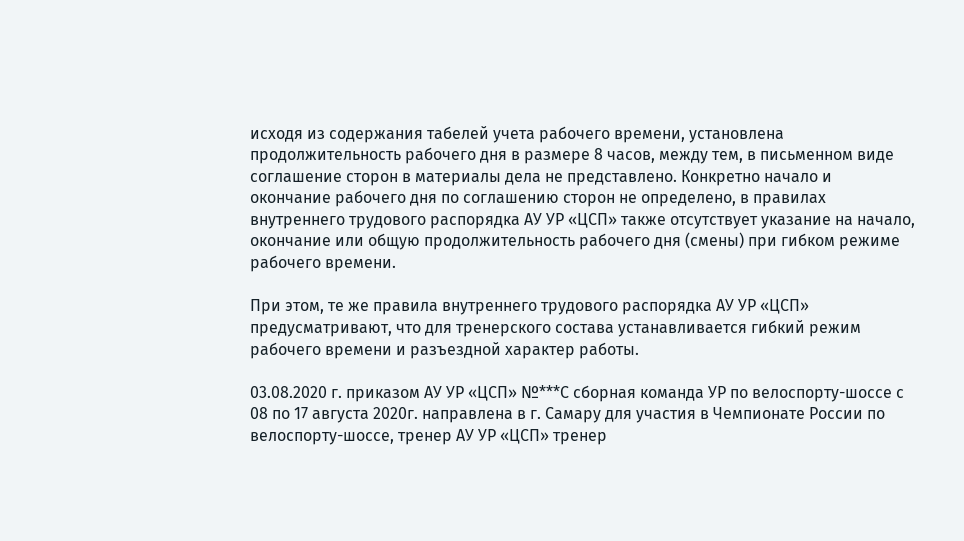исходя из содержания табелей учета рабочего времени, установлена продолжительность рабочего дня в размере 8 часов, между тем, в письменном виде соглашение сторон в материалы дела не представлено. Конкретно начало и окончание рабочего дня по соглашению сторон не определено, в правилах внутреннего трудового распорядка АУ УР «ЦСП» также отсутствует указание на начало, окончание или общую продолжительность рабочего дня (смены) при гибком режиме рабочего времени.

При этом, те же правила внутреннего трудового распорядка АУ УР «ЦСП» предусматривают, что для тренерского состава устанавливается гибкий режим рабочего времени и разъездной характер работы.

03.08.2020 г. приказом АУ УР «ЦСП» №***С сборная команда УР по велоспорту-шоссе с 08 по 17 августа 2020г. направлена в г. Самару для участия в Чемпионате России по велоспорту-шоссе, тренер АУ УР «ЦСП» тренер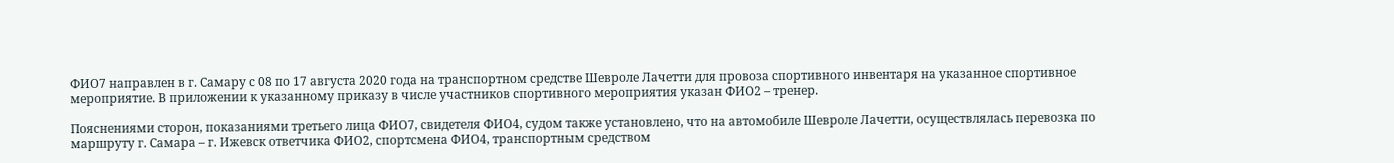ФИО7 направлен в г. Самару с 08 по 17 августа 2020 года на транспортном средстве Шевроле Лачетти для провоза спортивного инвентаря на указанное спортивное мероприятие. В приложении к указанному приказу в числе участников спортивного мероприятия указан ФИО2 – тренер.

Пояснениями сторон, показаниями третьего лица ФИО7, свидетеля ФИО4, судом также установлено, что на автомобиле Шевроле Лачетти, осуществлялась перевозка по маршруту г. Самара – г. Ижевск ответчика ФИО2, спортсмена ФИО4, транспортным средством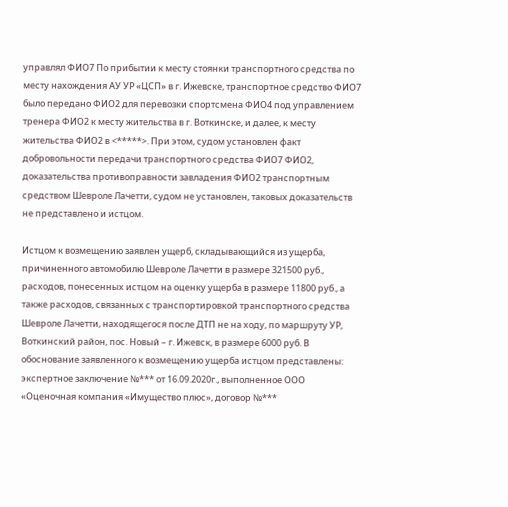управлял ФИО7 По прибытии к месту стоянки транспортного средства по месту нахождения АУ УР «ЦСП» в г. Ижевске, транспортное средство ФИО7 было передано ФИО2 для перевозки спортсмена ФИО4 под управлением тренера ФИО2 к месту жительства в г. Воткинске, и далее, к месту жительства ФИО2 в <*****>. При этом, судом установлен факт добровольности передачи транспортного средства ФИО7 ФИО2, доказательства противоправности завладения ФИО2 транспортным средством Шевроле Лачетти, судом не установлен, таковых доказательств не представлено и истцом.

Истцом к возмещению заявлен ущерб, складывающийся из ущерба, причиненного автомобилю Шевроле Лачетти в размере 321500 руб., расходов, понесенных истцом на оценку ущерба в размере 11800 руб., а также расходов, связанных с транспортировкой транспортного средства Шевроле Лачетти, находящегося после ДТП не на ходу, по маршруту УР, Воткинский район, пос. Новый – г. Ижевск, в размере 6000 руб. В обоснование заявленного к возмещению ущерба истцом представлены: экспертное заключение №*** от 16.09.2020г., выполненное ООО «Оценочная компания «Имущество плюс», договор №***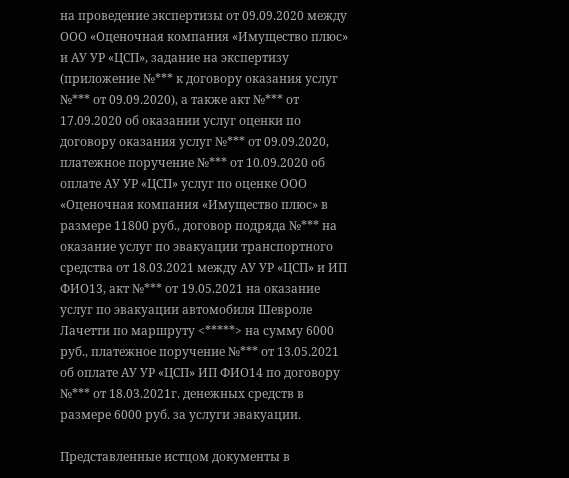на проведение экспертизы от 09.09.2020 между ООО «Оценочная компания «Имущество плюс» и АУ УР «ЦСП», задание на экспертизу (приложение №*** к договору оказания услуг №*** от 09.09.2020), а также акт №*** от 17.09.2020 об оказании услуг оценки по договору оказания услуг №*** от 09.09.2020, платежное поручение №*** от 10.09.2020 об оплате АУ УР «ЦСП» услуг по оценке ООО «Оценочная компания «Имущество плюс» в размере 11800 руб., договор подряда №*** на оказание услуг по эвакуации транспортного средства от 18.03.2021 между АУ УР «ЦСП» и ИП ФИО13, акт №*** от 19.05.2021 на оказание услуг по эвакуации автомобиля Шевроле Лачетти по маршруту <*****> на сумму 6000 руб., платежное поручение №*** от 13.05.2021 об оплате АУ УР «ЦСП» ИП ФИО14 по договору №*** от 18.03.2021г. денежных средств в размере 6000 руб. за услуги эвакуации.

Представленные истцом документы в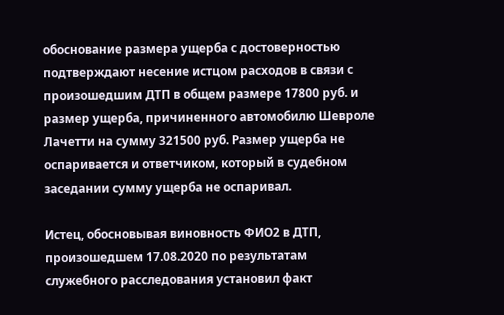обоснование размера ущерба с достоверностью подтверждают несение истцом расходов в связи с произошедшим ДТП в общем размере 17800 руб. и размер ущерба, причиненного автомобилю Шевроле Лачетти на сумму 321500 руб. Размер ущерба не оспаривается и ответчиком, который в судебном заседании сумму ущерба не оспаривал.

Истец, обосновывая виновность ФИО2 в ДТП, произошедшем 17.08.2020 по результатам служебного расследования установил факт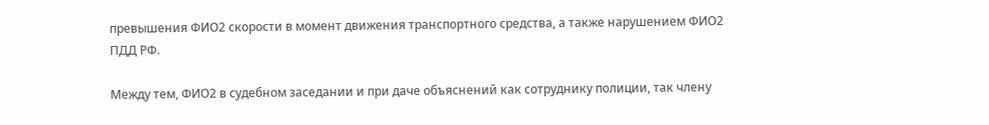превышения ФИО2 скорости в момент движения транспортного средства, а также нарушением ФИО2 ПДД РФ.

Между тем, ФИО2 в судебном заседании и при даче объяснений как сотруднику полиции, так члену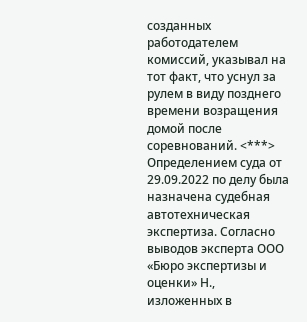созданных работодателем комиссий, указывал на тот факт, что уснул за рулем в виду позднего времени возращения домой после соревнований. <***> Определением суда от 29.09.2022 по делу была назначена судебная автотехническая экспертиза. Согласно выводов эксперта ООО «Бюро экспертизы и оценки» Н., изложенных в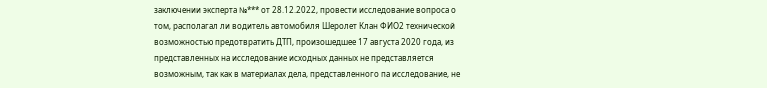заключении эксперта №*** от 28.12.2022, провести исследование вопроса о том, располагал ли водитель автомобиля Шеролет Клан ФИО2 технической возможностью предотвратить ДТП, произошедшее 17 августа 2020 года, из представленных на исследование исходных данных не представляется возможным, так как в материалах дела, представленного па исследование, не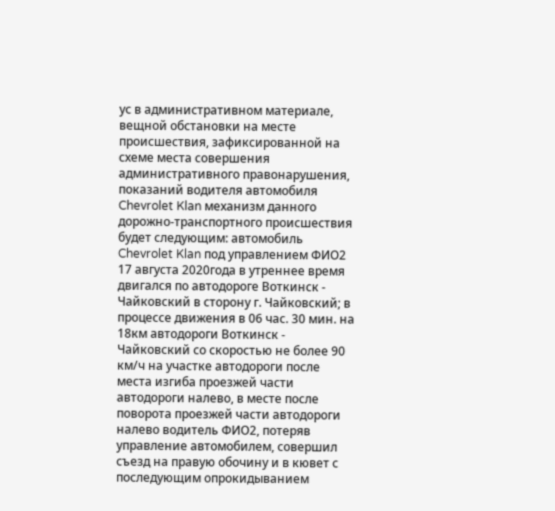ус в административном материале, вещной обстановки на месте происшествия, зафиксированной на схеме места совершения административного правонарушения, показаний водителя автомобиля Chevrolet Klan механизм данного дорожно-транспортного происшествия будет следующим: автомобиль Chevrolet Klan под управлением ФИО2 17 августа 2020года в утреннее время двигался по автодороге Воткинск - Чайковский в сторону г. Чайковский; в процессе движения в 06 час. 30 мин. на 18км автодороги Воткинск - Чайковский со скоростью не более 90 км/ч на участке автодороги после места изгиба проезжей части автодороги налево, в месте после поворота проезжей части автодороги налево водитель ФИО2, потеряв управление автомобилем, совершил съезд на правую обочину и в кювет с последующим опрокидыванием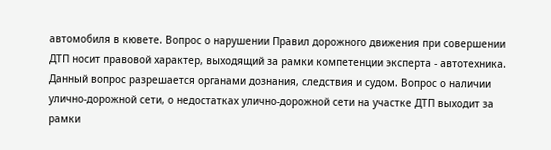автомобиля в кювете. Вопрос о нарушении Правил дорожного движения при совершении ДТП носит правовой характер, выходящий за рамки компетенции эксперта - автотехника. Данный вопрос разрешается органами дознания, следствия и судом. Вопрос о наличии улично-дорожной сети, о недостатках улично-дорожной сети на участке ДТП выходит за рамки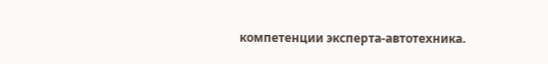компетенции эксперта-автотехника.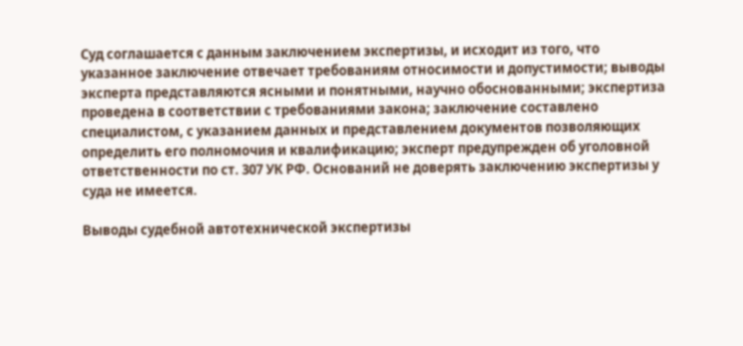Суд соглашается с данным заключением экспертизы, и исходит из того, что указанное заключение отвечает требованиям относимости и допустимости; выводы эксперта представляются ясными и понятными, научно обоснованными; экспертиза проведена в соответствии с требованиями закона; заключение составлено специалистом, с указанием данных и представлением документов позволяющих определить его полномочия и квалификацию; эксперт предупрежден об уголовной ответственности по ст. 307 УК РФ. Оснований не доверять заключению экспертизы у суда не имеется.

Выводы судебной автотехнической экспертизы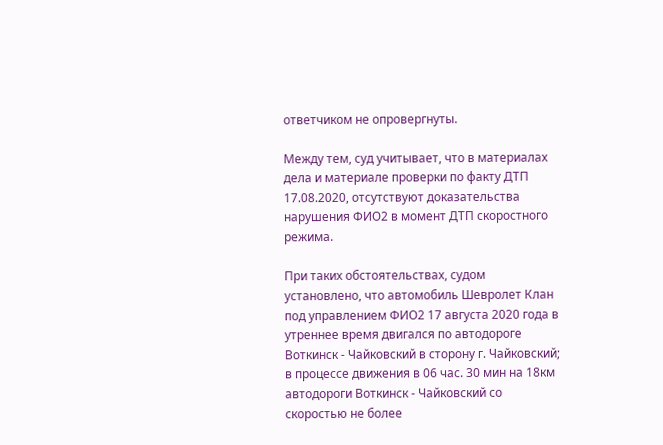ответчиком не опровергнуты.

Между тем, суд учитывает, что в материалах дела и материале проверки по факту ДТП 17.08.2020, отсутствуют доказательства нарушения ФИО2 в момент ДТП скоростного режима.

При таких обстоятельствах, судом установлено, что автомобиль Шевролет Клан под управлением ФИО2 17 августа 2020 года в утреннее время двигался по автодороге Воткинск - Чайковский в сторону г. Чайковский; в процессе движения в 06 час. 30 мин на 18км автодороги Воткинск - Чайковский со скоростью не более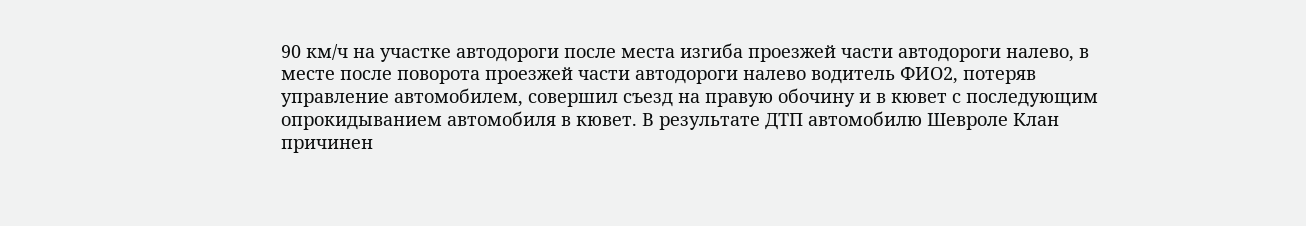90 км/ч на участке автодороги после места изгиба проезжей части автодороги налево, в месте после поворота проезжей части автодороги налево водитель ФИО2, потеряв управление автомобилем, совершил съезд на правую обочину и в кювет с последующим опрокидыванием автомобиля в кювет. В результате ДТП автомобилю Шевроле Клан причинен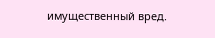имущественный вред.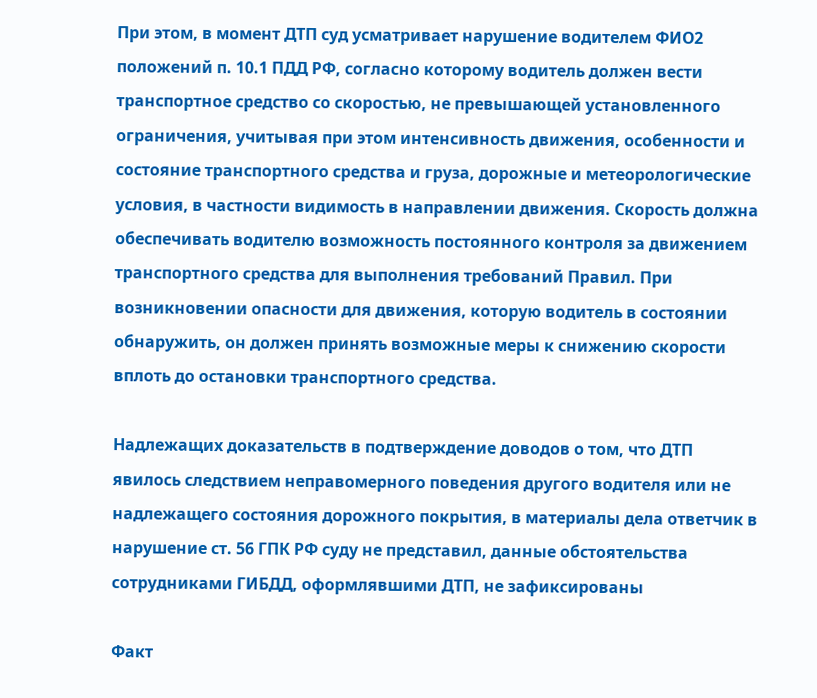При этом, в момент ДТП суд усматривает нарушение водителем ФИО2 положений п. 10.1 ПДД РФ, согласно которому водитель должен вести транспортное средство со скоростью, не превышающей установленного ограничения, учитывая при этом интенсивность движения, особенности и состояние транспортного средства и груза, дорожные и метеорологические условия, в частности видимость в направлении движения. Скорость должна обеспечивать водителю возможность постоянного контроля за движением транспортного средства для выполнения требований Правил. При возникновении опасности для движения, которую водитель в состоянии обнаружить, он должен принять возможные меры к снижению скорости вплоть до остановки транспортного средства.

Надлежащих доказательств в подтверждение доводов о том, что ДТП явилось следствием неправомерного поведения другого водителя или не надлежащего состояния дорожного покрытия, в материалы дела ответчик в нарушение ст. 56 ГПК РФ суду не представил, данные обстоятельства сотрудниками ГИБДД, оформлявшими ДТП, не зафиксированы

Факт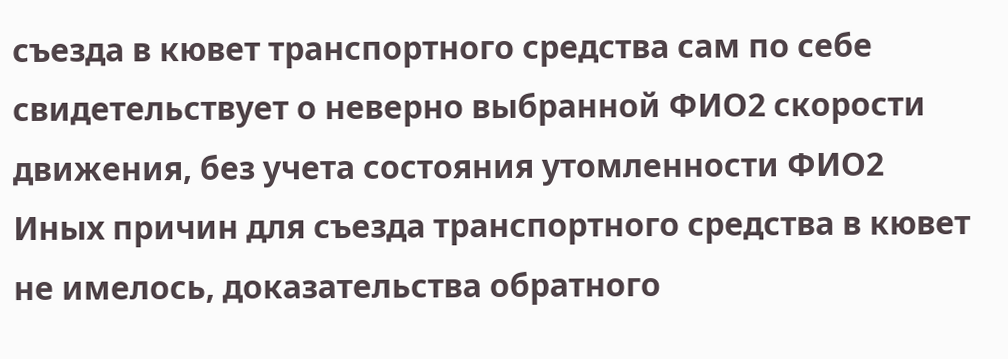съезда в кювет транспортного средства сам по себе свидетельствует о неверно выбранной ФИО2 скорости движения, без учета состояния утомленности ФИО2 Иных причин для съезда транспортного средства в кювет не имелось, доказательства обратного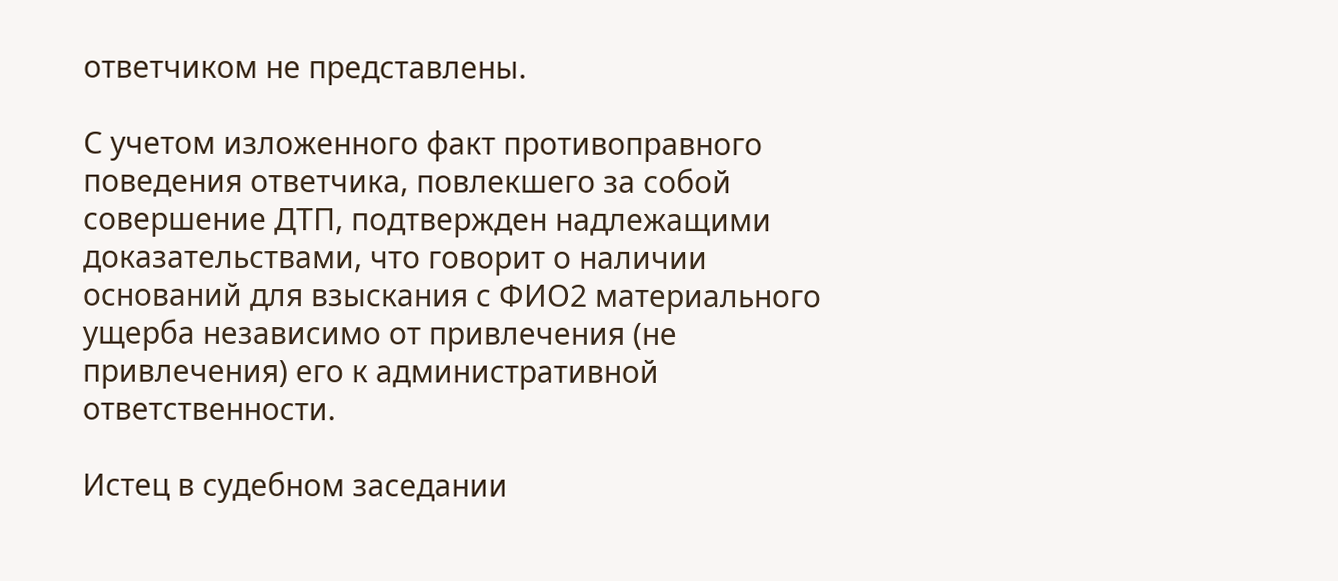ответчиком не представлены.

С учетом изложенного факт противоправного поведения ответчика, повлекшего за собой совершение ДТП, подтвержден надлежащими доказательствами, что говорит о наличии оснований для взыскания с ФИО2 материального ущерба независимо от привлечения (не привлечения) его к административной ответственности.

Истец в судебном заседании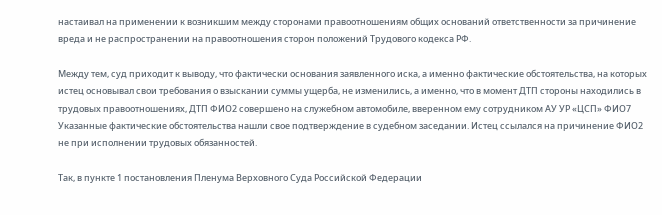настаивал на применении к возникшим между сторонами правоотношениям общих оснований ответственности за причинение вреда и не распространении на правоотношения сторон положений Трудового кодекса РФ.

Между тем, суд приходит к выводу, что фактически основания заявленного иска, а именно фактические обстоятельства, на которых истец основывал свои требования о взыскании суммы ущерба, не изменились, а именно, что в момент ДТП стороны находились в трудовых правоотношениях, ДТП ФИО2 совершено на служебном автомобиле, вверенном ему сотрудником АУ УР «ЦСП» ФИО7 Указанные фактические обстоятельства нашли свое подтверждение в судебном заседании. Истец ссылался на причинение ФИО2 не при исполнении трудовых обязанностей.

Так, в пункте 1 постановления Пленума Верховного Суда Российской Федерации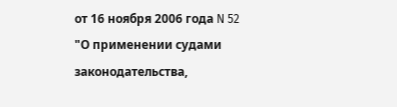от 16 ноября 2006 года N 52 "О применении судами законодательства,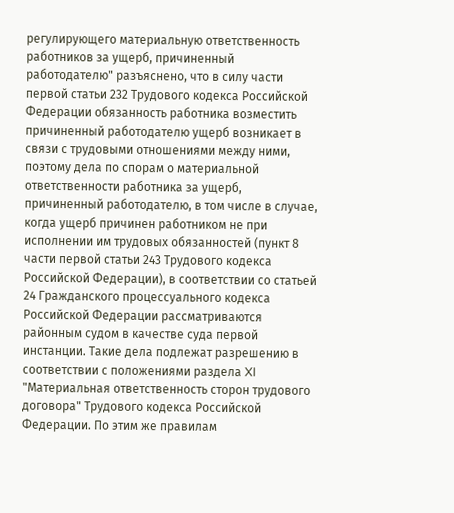регулирующего материальную ответственность работников за ущерб, причиненный работодателю" разъяснено, что в силу части первой статьи 232 Трудового кодекса Российской Федерации обязанность работника возместить причиненный работодателю ущерб возникает в связи с трудовыми отношениями между ними, поэтому дела по спорам о материальной ответственности работника за ущерб, причиненный работодателю, в том числе в случае, когда ущерб причинен работником не при исполнении им трудовых обязанностей (пункт 8 части первой статьи 243 Трудового кодекса Российской Федерации), в соответствии со статьей 24 Гражданского процессуального кодекса Российской Федерации рассматриваются районным судом в качестве суда первой инстанции. Такие дела подлежат разрешению в соответствии с положениями раздела XI "Материальная ответственность сторон трудового договора" Трудового кодекса Российской Федерации. По этим же правилам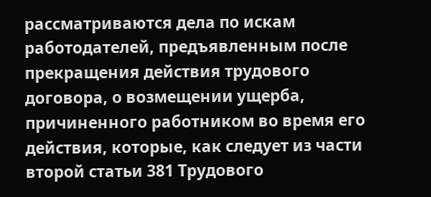рассматриваются дела по искам работодателей, предъявленным после прекращения действия трудового договора, о возмещении ущерба, причиненного работником во время его действия, которые, как следует из части второй статьи 381 Трудового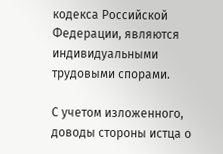кодекса Российской Федерации, являются индивидуальными трудовыми спорами.

С учетом изложенного, доводы стороны истца о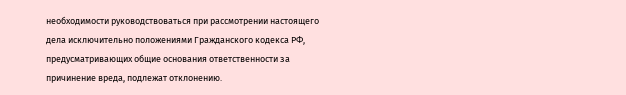необходимости руководствоваться при рассмотрении настоящего дела исключительно положениями Гражданского кодекса РФ, предусматривающих общие основания ответственности за причинение вреда, подлежат отклонению.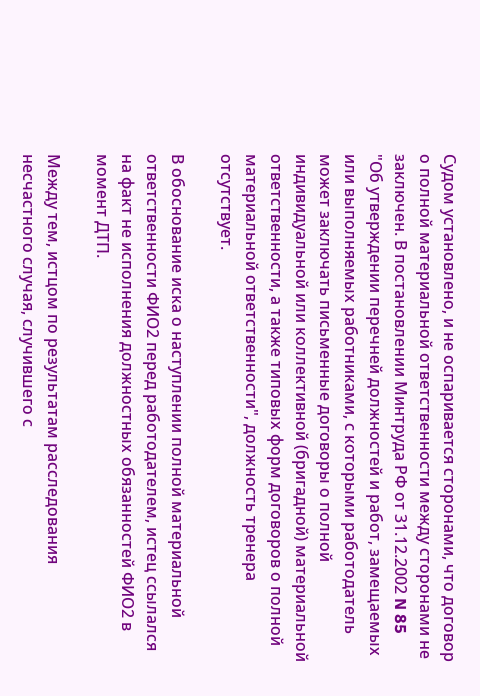Судом установлено, и не оспаривается сторонами, что договор о полной материальной ответственности между сторонами не заключен. В постановлении Минтруда РФ от 31.12.2002 N 85 "Об утверждении перечней должностей и работ, замещаемых или выполняемых работниками, с которыми работодатель может заключать письменные договоры о полной индивидуальной или коллективной (бригадной) материальной ответственности, а также типовых форм договоров о полной материальной ответственности", должность тренера отсутствует.

В обоснование иска о наступлении полной материальной ответственности ФИО2 перед работодателем, истец ссылался на факт не исполнения должностных обязанностей ФИО2 в момент ДТП.

Между тем, истцом по результатам расследования несчастного случая, случившего с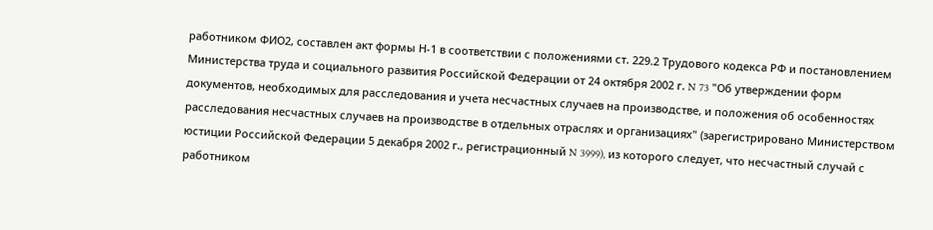работником ФИО2, составлен акт формы Н-1 в соответствии с положениями ст. 229.2 Трудового кодекса РФ и постановлением Министерства труда и социального развития Российской Федерации от 24 октября 2002 г. N 73 "Об утверждении форм документов, необходимых для расследования и учета несчастных случаев на производстве, и положения об особенностях расследования несчастных случаев на производстве в отдельных отраслях и организациях" (зарегистрировано Министерством юстиции Российской Федерации 5 декабря 2002 г., регистрационный N 3999), из которого следует, что несчастный случай с работником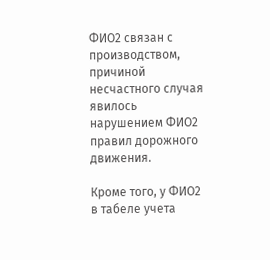ФИО2 связан с производством, причиной несчастного случая явилось нарушением ФИО2 правил дорожного движения.

Кроме того, у ФИО2 в табеле учета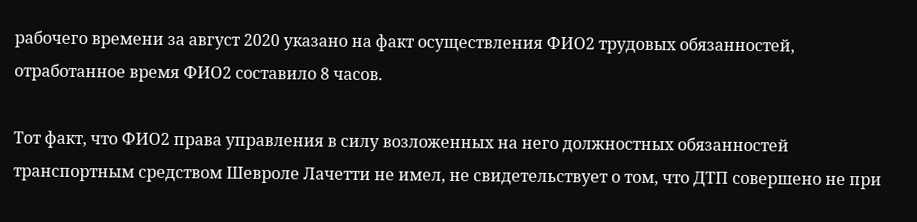рабочего времени за август 2020 указано на факт осуществления ФИО2 трудовых обязанностей, отработанное время ФИО2 составило 8 часов.

Тот факт, что ФИО2 права управления в силу возложенных на него должностных обязанностей транспортным средством Шевроле Лачетти не имел, не свидетельствует о том, что ДТП совершено не при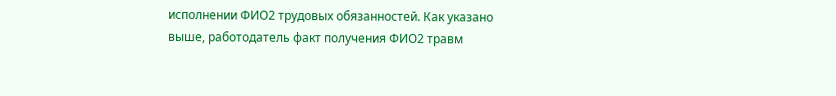исполнении ФИО2 трудовых обязанностей. Как указано выше, работодатель факт получения ФИО2 травм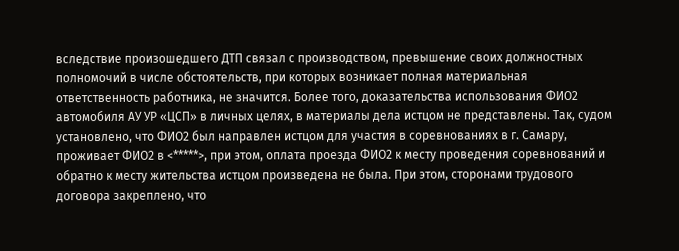вследствие произошедшего ДТП связал с производством, превышение своих должностных полномочий в числе обстоятельств, при которых возникает полная материальная ответственность работника, не значится. Более того, доказательства использования ФИО2 автомобиля АУ УР «ЦСП» в личных целях, в материалы дела истцом не представлены. Так, судом установлено, что ФИО2 был направлен истцом для участия в соревнованиях в г. Самару, проживает ФИО2 в <*****>, при этом, оплата проезда ФИО2 к месту проведения соревнований и обратно к месту жительства истцом произведена не была. При этом, сторонами трудового договора закреплено, что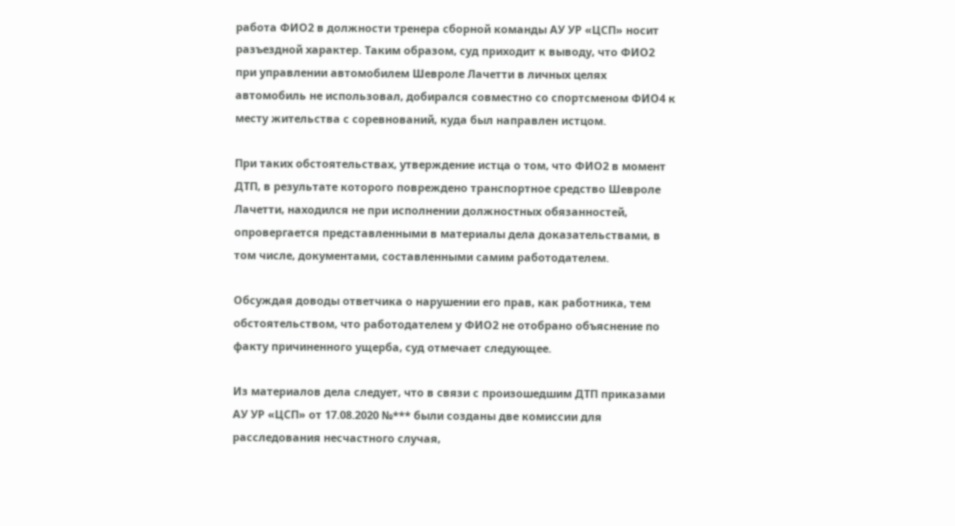работа ФИО2 в должности тренера сборной команды АУ УР «ЦСП» носит разъездной характер. Таким образом, суд приходит к выводу, что ФИО2 при управлении автомобилем Шевроле Лачетти в личных целях автомобиль не использовал, добирался совместно со спортсменом ФИО4 к месту жительства с соревнований, куда был направлен истцом.

При таких обстоятельствах, утверждение истца о том, что ФИО2 в момент ДТП, в результате которого повреждено транспортное средство Шевроле Лачетти, находился не при исполнении должностных обязанностей, опровергается представленными в материалы дела доказательствами, в том числе, документами, составленными самим работодателем.

Обсуждая доводы ответчика о нарушении его прав, как работника, тем обстоятельством, что работодателем у ФИО2 не отобрано объяснение по факту причиненного ущерба, суд отмечает следующее.

Из материалов дела следует, что в связи с произошедшим ДТП приказами АУ УР «ЦСП» от 17.08.2020 №*** были созданы две комиссии для расследования несчастного случая,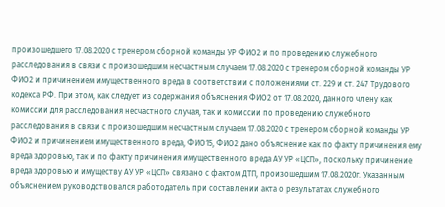произошедшего 17.08.2020 с тренером сборной команды УР ФИО2 и по проведению служебного расследования в связи с произошедшим несчастным случаем 17.08.2020 с тренером сборной команды УР ФИО2 и причинением имущественного вреда в соответствии с положениями ст. 229 и ст. 247 Трудового кодекса РФ. При этом, как следует из содержания объяснения ФИО2 от 17.08.2020, данного члену как комиссии для расследования несчастного случая, так и комиссии по проведению служебного расследования в связи с произошедшим несчастным случаем 17.08.2020 с тренером сборной команды УР ФИО2 и причинением имущественного вреда, ФИО15, ФИО2 дано объяснение как по факту причинения ему вреда здоровью, так и по факту причинения имущественного вреда АУ УР «ЦСП», поскольку причинение вреда здоровью и имуществу АУ УР «ЦСП» связано с фактом ДТП, произошедшим 17.08.2020г. Указанным объяснением руководствовался работодатель при составлении акта о результатах служебного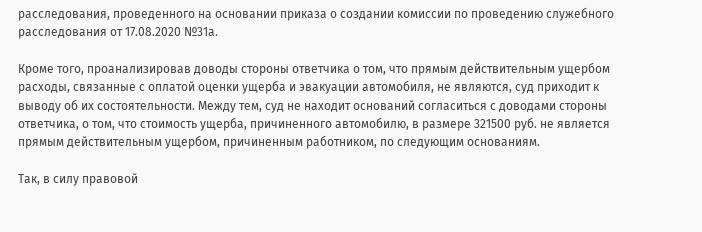расследования, проведенного на основании приказа о создании комиссии по проведению служебного расследования от 17.08.2020 №31а.

Кроме того, проанализировав доводы стороны ответчика о том, что прямым действительным ущербом расходы, связанные с оплатой оценки ущерба и эвакуации автомобиля, не являются, суд приходит к выводу об их состоятельности. Между тем, суд не находит оснований согласиться с доводами стороны ответчика, о том, что стоимость ущерба, причиненного автомобилю, в размере 321500 руб. не является прямым действительным ущербом, причиненным работником, по следующим основаниям.

Так, в силу правовой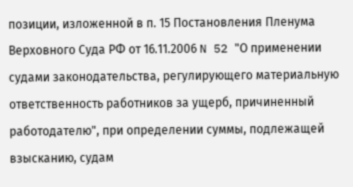позиции, изложенной в п. 15 Постановления Пленума Верховного Суда РФ от 16.11.2006 N 52 "О применении судами законодательства, регулирующего материальную ответственность работников за ущерб, причиненный работодателю", при определении суммы, подлежащей взысканию, судам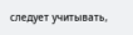следует учитывать,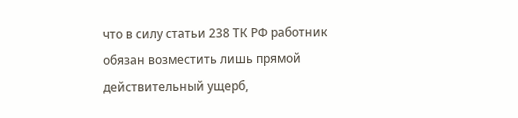что в силу статьи 238 ТК РФ работник обязан возместить лишь прямой действительный ущерб,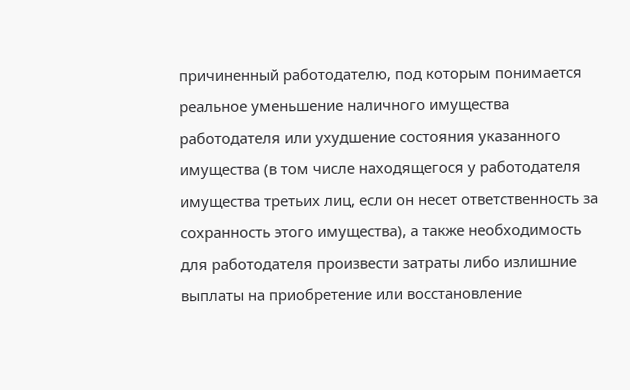причиненный работодателю, под которым понимается реальное уменьшение наличного имущества работодателя или ухудшение состояния указанного имущества (в том числе находящегося у работодателя имущества третьих лиц, если он несет ответственность за сохранность этого имущества), а также необходимость для работодателя произвести затраты либо излишние выплаты на приобретение или восстановление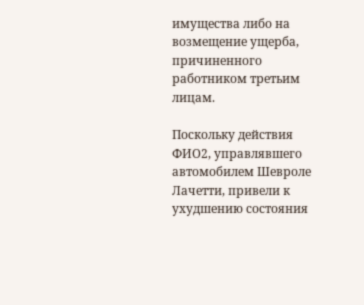имущества либо на возмещение ущерба, причиненного работником третьим лицам.

Поскольку действия ФИО2, управлявшего автомобилем Шевроле Лачетти, привели к ухудшению состояния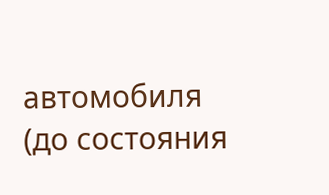автомобиля (до состояния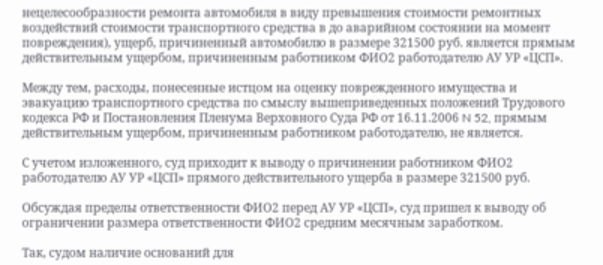нецелесообразности ремонта автомобиля в виду превышения стоимости ремонтных воздействий стоимости транспортного средства в до аварийном состоянии на момент повреждения), ущерб, причиненный автомобилю в размере 321500 руб. является прямым действительным ущербом, причиненным работником ФИО2 работодателю АУ УР «ЦСП».

Между тем, расходы, понесенные истцом на оценку поврежденного имущества и эвакуацию транспортного средства по смыслу вышеприведенных положений Трудового кодекса РФ и Постановления Пленума Верховного Суда РФ от 16.11.2006 N 52, прямым действительным ущербом, причиненным работником работодателю, не является.

С учетом изложенного, суд приходит к выводу о причинении работником ФИО2 работодателю АУ УР «ЦСП» прямого действительного ущерба в размере 321500 руб.

Обсуждая пределы ответственности ФИО2 перед АУ УР «ЦСП», суд пришел к выводу об ограничении размера ответственности ФИО2 средним месячным заработком.

Так, судом наличие оснований для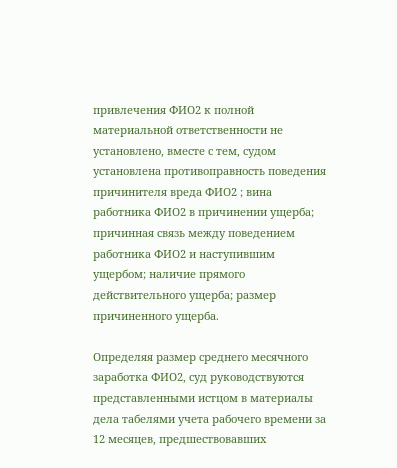привлечения ФИО2 к полной материальной ответственности не установлено, вместе с тем, судом установлена противоправность поведения причинителя вреда ФИО2 ; вина работника ФИО2 в причинении ущерба; причинная связь между поведением работника ФИО2 и наступившим ущербом; наличие прямого действительного ущерба; размер причиненного ущерба.

Определяя размер среднего месячного заработка ФИО2, суд руководствуются представленными истцом в материалы дела табелями учета рабочего времени за 12 месяцев, предшествовавших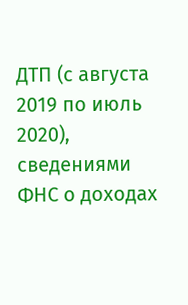ДТП (с августа 2019 по июль 2020), сведениями ФНС о доходах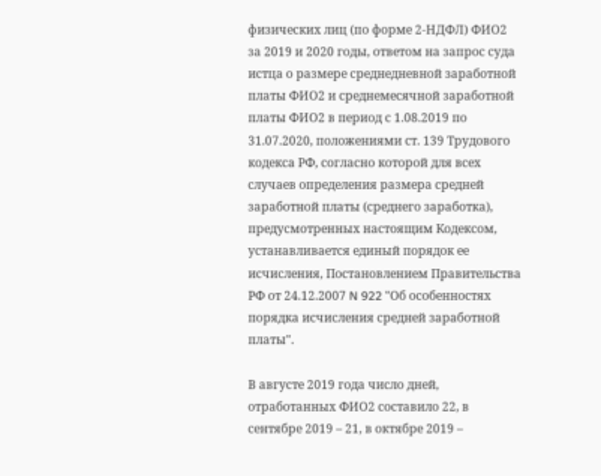физических лиц (по форме 2-НДФЛ) ФИО2 за 2019 и 2020 годы, ответом на запрос суда истца о размере среднедневной заработной платы ФИО2 и среднемесячной заработной платы ФИО2 в период с 1.08.2019 по 31.07.2020, положениями ст. 139 Трудового кодекса РФ, согласно которой для всех случаев определения размера средней заработной платы (среднего заработка), предусмотренных настоящим Кодексом, устанавливается единый порядок ее исчисления, Постановлением Правительства РФ от 24.12.2007 N 922 "Об особенностях порядка исчисления средней заработной платы".

В августе 2019 года число дней, отработанных ФИО2 составило 22, в сентябре 2019 – 21, в октябре 2019 –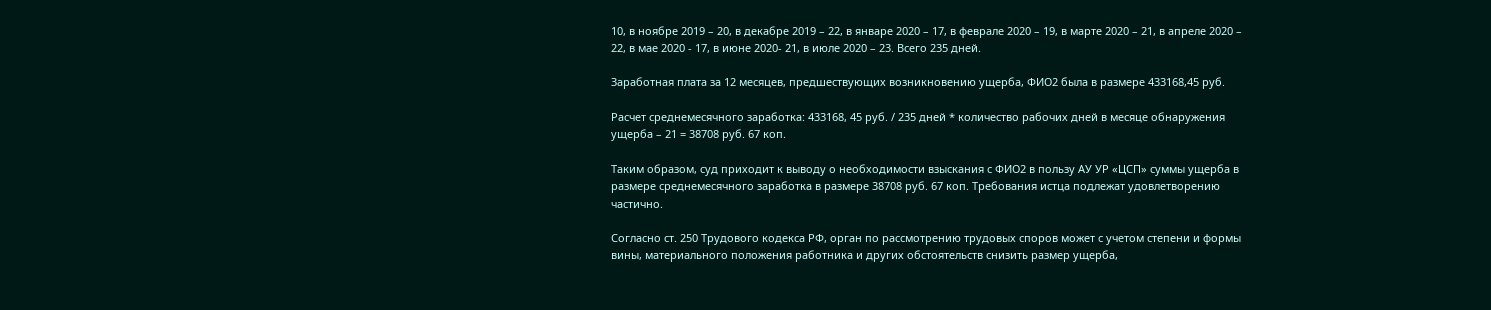10, в ноябре 2019 – 20, в декабре 2019 – 22, в январе 2020 – 17, в феврале 2020 – 19, в марте 2020 – 21, в апреле 2020 – 22, в мае 2020 - 17, в июне 2020- 21, в июле 2020 – 23. Всего 235 дней.

Заработная плата за 12 месяцев, предшествующих возникновению ущерба, ФИО2 была в размере 433168,45 руб.

Расчет среднемесячного заработка: 433168, 45 руб. / 235 дней * количество рабочих дней в месяце обнаружения ущерба – 21 = 38708 руб. 67 коп.

Таким образом, суд приходит к выводу о необходимости взыскания с ФИО2 в пользу АУ УР «ЦСП» суммы ущерба в размере среднемесячного заработка в размере 38708 руб. 67 коп. Требования истца подлежат удовлетворению частично.

Согласно ст. 250 Трудового кодекса РФ, орган по рассмотрению трудовых споров может с учетом степени и формы вины, материального положения работника и других обстоятельств снизить размер ущерба,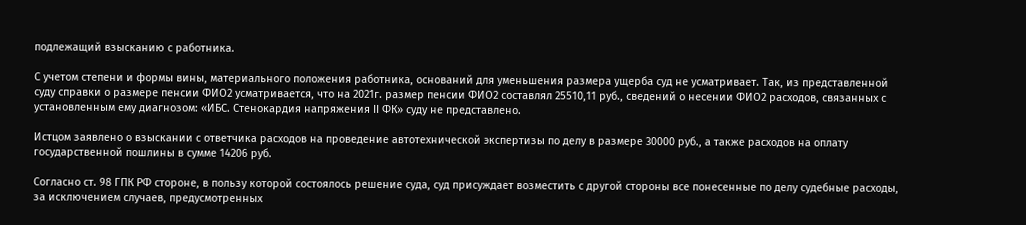подлежащий взысканию с работника.

С учетом степени и формы вины, материального положения работника, оснований для уменьшения размера ущерба суд не усматривает. Так, из представленной суду справки о размере пенсии ФИО2 усматривается, что на 2021г. размер пенсии ФИО2 составлял 25510,11 руб., сведений о несении ФИО2 расходов, связанных с установленным ему диагнозом: «ИБС. Стенокардия напряжения II ФК» суду не представлено.

Истцом заявлено о взыскании с ответчика расходов на проведение автотехнической экспертизы по делу в размере 30000 руб., а также расходов на оплату государственной пошлины в сумме 14206 руб.

Согласно ст. 98 ГПК РФ стороне, в пользу которой состоялось решение суда, суд присуждает возместить с другой стороны все понесенные по делу судебные расходы, за исключением случаев, предусмотренных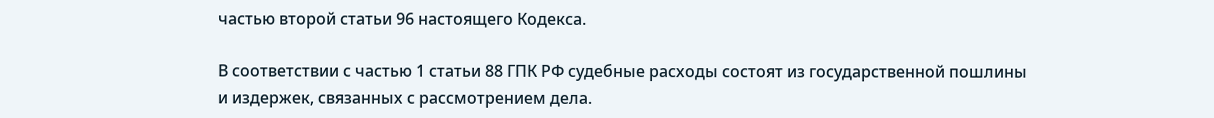частью второй статьи 96 настоящего Кодекса.

В соответствии с частью 1 статьи 88 ГПК РФ судебные расходы состоят из государственной пошлины и издержек, связанных с рассмотрением дела.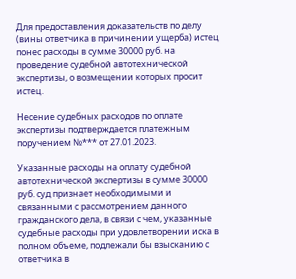Для предоставления доказательств по делу (вины ответчика в причинении ущерба) истец понес расходы в сумме 30000 руб. на проведение судебной автотехнической экспертизы, о возмещении которых просит истец.

Несение судебных расходов по оплате экспертизы подтверждается платежным поручением №*** от 27.01.2023.

Указанные расходы на оплату судебной автотехнической экспертизы в сумме 30000 руб. суд признает необходимыми и связанными с рассмотрением данного гражданского дела, в связи с чем, указанные судебные расходы при удовлетворении иска в полном объеме, подлежали бы взысканию с ответчика в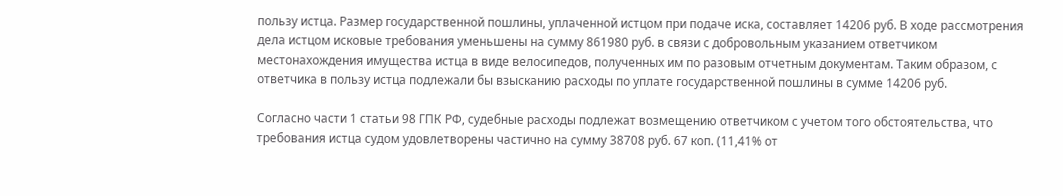пользу истца. Размер государственной пошлины, уплаченной истцом при подаче иска, составляет 14206 руб. В ходе рассмотрения дела истцом исковые требования уменьшены на сумму 861980 руб. в связи с добровольным указанием ответчиком местонахождения имущества истца в виде велосипедов, полученных им по разовым отчетным документам. Таким образом, с ответчика в пользу истца подлежали бы взысканию расходы по уплате государственной пошлины в сумме 14206 руб.

Согласно части 1 статьи 98 ГПК РФ, судебные расходы подлежат возмещению ответчиком с учетом того обстоятельства, что требования истца судом удовлетворены частично на сумму 38708 руб. 67 коп. (11,41% от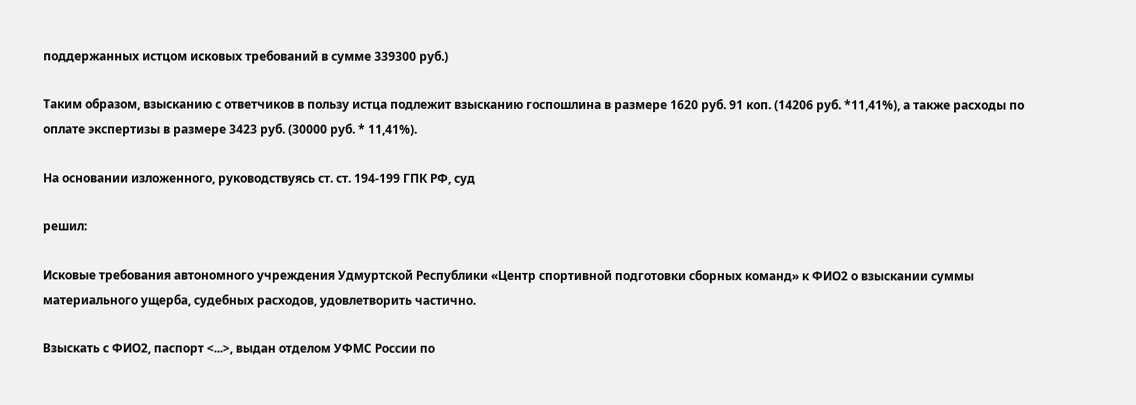поддержанных истцом исковых требований в сумме 339300 руб.)

Таким образом, взысканию с ответчиков в пользу истца подлежит взысканию госпошлина в размере 1620 руб. 91 коп. (14206 руб. *11,41%), а также расходы по оплате экспертизы в размере 3423 руб. (30000 руб. * 11,41%).

На основании изложенного, руководствуясь ст. ст. 194-199 ГПК РФ, суд

решил:

Исковые требования автономного учреждения Удмуртской Республики «Центр спортивной подготовки сборных команд» к ФИО2 о взыскании суммы материального ущерба, судебных расходов, удовлетворить частично.

Взыскать с ФИО2, паспорт <...>, выдан отделом УФМС России по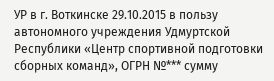УР в г. Воткинске 29.10.2015 в пользу автономного учреждения Удмуртской Республики «Центр спортивной подготовки сборных команд», ОГРН №*** сумму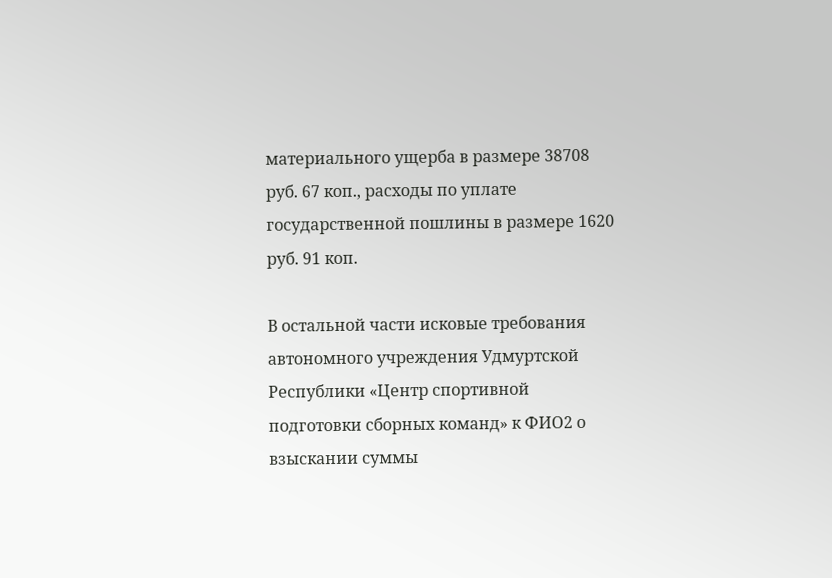материального ущерба в размере 38708 руб. 67 коп., расходы по уплате государственной пошлины в размере 1620 руб. 91 коп.

В остальной части исковые требования автономного учреждения Удмуртской Республики «Центр спортивной подготовки сборных команд» к ФИО2 о взыскании суммы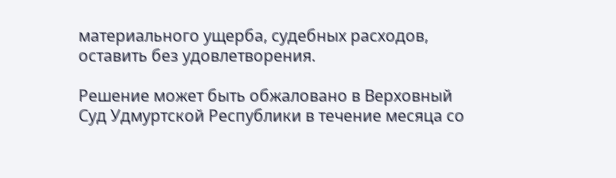материального ущерба, судебных расходов, оставить без удовлетворения.

Решение может быть обжаловано в Верховный Суд Удмуртской Республики в течение месяца со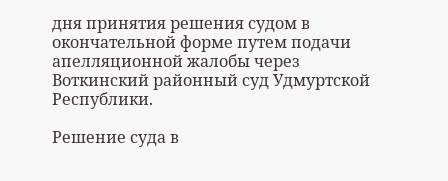дня принятия решения судом в окончательной форме путем подачи апелляционной жалобы через Воткинский районный суд Удмуртской Республики.

Решение суда в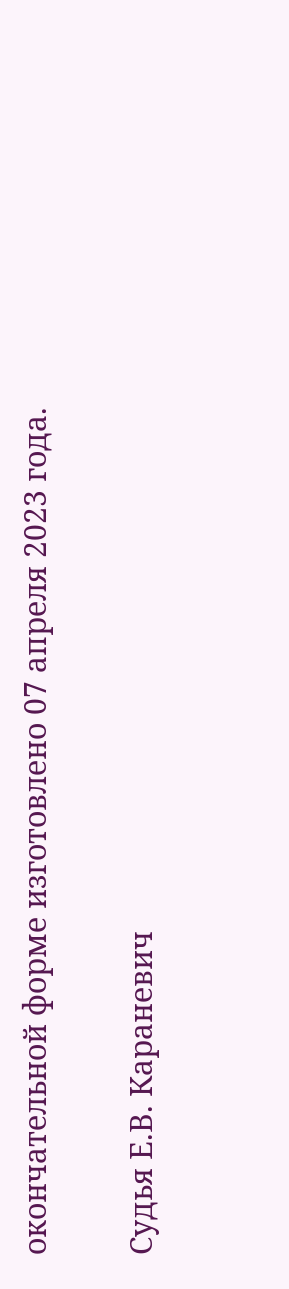окончательной форме изготовлено 07 апреля 2023 года.

Судья Е.В. Караневич